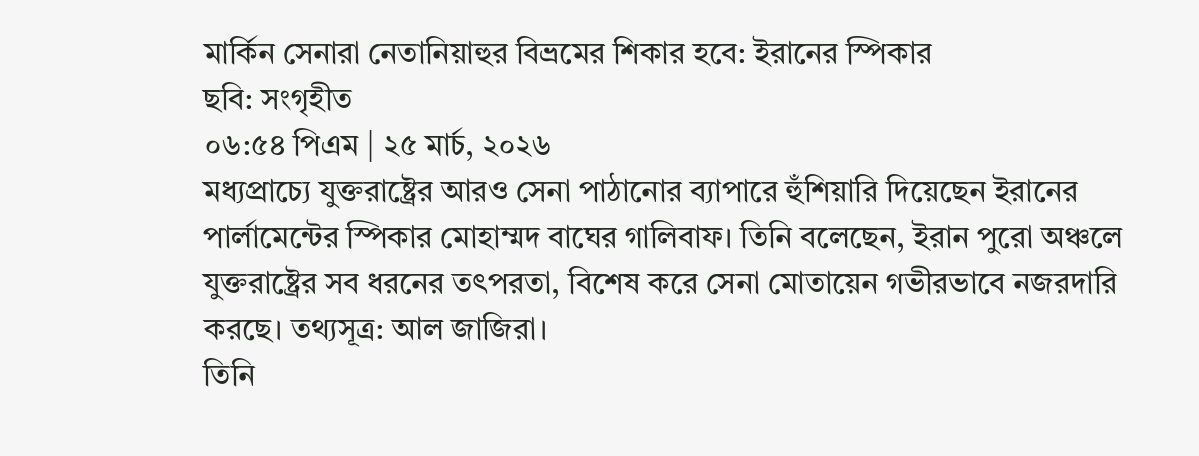মার্কিন সেনারা নেতানিয়াহুর বিভ্রমের শিকার হবে: ইরানের স্পিকার
ছবি: সংগৃহীত
০৬:৫৪ পিএম | ২৫ মার্চ, ২০২৬
মধ্যপ্রাচ্যে যুক্তরাষ্ট্রের আরও সেনা পাঠানোর ব্যাপারে হুঁশিয়ারি দিয়েছেন ইরানের পার্লামেন্টের স্পিকার মোহাম্মদ বাঘের গালিবাফ। তিনি বলেছেন, ইরান পুরো অঞ্চলে যুক্তরাষ্ট্রের সব ধরনের তৎপরতা, বিশেষ করে সেনা মোতায়েন গভীরভাবে নজরদারি করছে। তথ্যসূত্র: আল জাজিরা।
তিনি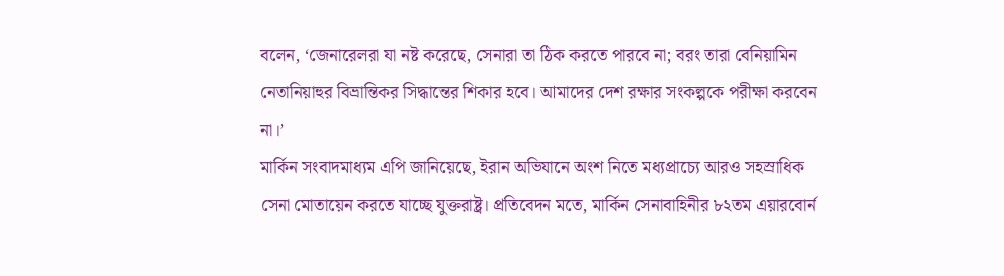বলেন, ‘জেনারেলরা যা নষ্ট করেছে, সেনারা তা ঠিক করতে পারবে না; বরং তারা বেনিয়ামিন নেতানিয়াহুর বিভ্রান্তিকর সিদ্ধান্তের শিকার হবে। আমাদের দেশ রক্ষার সংকল্পকে পরীক্ষা করবেন না।’
মার্কিন সংবাদমাধ্যম এপি জানিয়েছে, ইরান অভিযানে অংশ নিতে মধ্যপ্রাচ্যে আরও সহস্রাধিক সেনা মোতায়েন করতে যাচ্ছে যুক্তরাষ্ট্র। প্রতিবেদন মতে, মার্কিন সেনাবাহিনীর ৮২তম এয়ারবোর্ন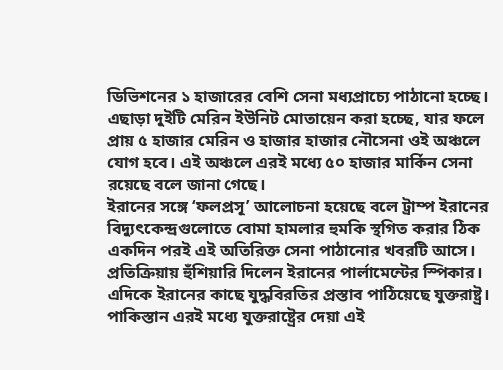ডিভিশনের ১ হাজারের বেশি সেনা মধ্যপ্রাচ্যে পাঠানো হচ্ছে।
এছাড়া দুইটি মেরিন ইউনিট মোতায়েন করা হচ্ছে, যার ফলে প্রায় ৫ হাজার মেরিন ও হাজার হাজার নৌসেনা ওই অঞ্চলে যোগ হবে। এই অঞ্চলে এরই মধ্যে ৫০ হাজার মার্কিন সেনা রয়েছে বলে জানা গেছে।
ইরানের সঙ্গে ‘ফলপ্রসূ’ আলোচনা হয়েছে বলে ট্রাম্প ইরানের বিদ্যুৎকেন্দ্রগুলোতে বোমা হামলার হুমকি স্থগিত করার ঠিক একদিন পরই এই অতিরিক্ত সেনা পাঠানোর খবরটি আসে। প্রতিক্রিয়ায় হুঁশিয়ারি দিলেন ইরানের পার্লামেন্টের স্পিকার।
এদিকে ইরানের কাছে যুদ্ধবিরতির প্রস্তাব পাঠিয়েছে যুক্তরাষ্ট্র। পাকিস্তান এরই মধ্যে যুক্তরাষ্ট্রের দেয়া এই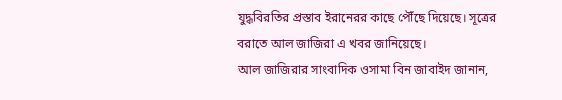যুদ্ধবিরতির প্রস্তাব ইরানেরর কাছে পৌঁছে দিয়েছে। সূত্রের বরাতে আল জাজিরা এ খবর জানিয়েছে।
আল জাজিরার সাংবাদিক ওসামা বিন জাবাইদ জানান,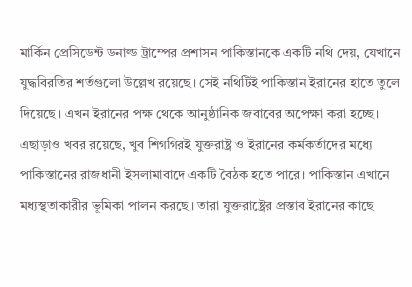মার্কিন প্রেসিডেন্ট ডনাল্ড ট্রাম্পের প্রশাসন পাকিস্তানকে একটি নথি দেয়, যেখানে যুদ্ধবিরতির শর্তগুলো উল্লেখ রয়েছে। সেই নথিটিই পাকিস্তান ইরানের হাতে তুলে দিয়েছে। এখন ইরানের পক্ষ থেকে আনুষ্ঠানিক জবাবের অপেক্ষা করা হচ্ছে।
এছাড়াও খবর রয়েছে, খুব শিগগিরই যুক্তরাষ্ট্র ও ইরানের কর্মকর্তাদের মধ্যে পাকিস্তানের রাজধানী ইসলামাবাদে একটি বৈঠক হতে পারে। পাকিস্তান এখানে মধ্যস্থতাকারীর ভূমিকা পালন করছে। তারা যুক্তরাষ্ট্রের প্রস্তাব ইরানের কাছে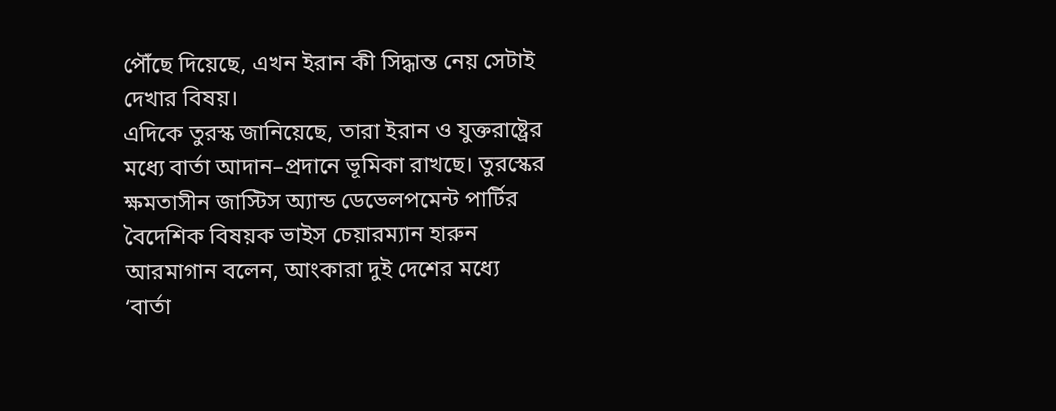পৌঁছে দিয়েছে, এখন ইরান কী সিদ্ধান্ত নেয় সেটাই দেখার বিষয়।
এদিকে তুরস্ক জানিয়েছে, তারা ইরান ও যুক্তরাষ্ট্রের মধ্যে বার্তা আদান–প্রদানে ভূমিকা রাখছে। তুরস্কের ক্ষমতাসীন জাস্টিস অ্যান্ড ডেভেলপমেন্ট পার্টির বৈদেশিক বিষয়ক ভাইস চেয়ারম্যান হারুন আরমাগান বলেন, আংকারা দুই দেশের মধ্যে ‘বার্তা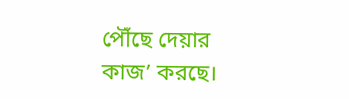পৌঁছে দেয়ার কাজ’ করছে।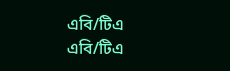এবি/টিএ
এবি/টিএ